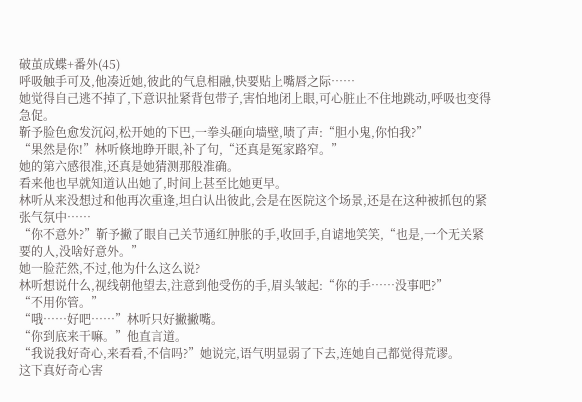破茧成蝶+番外(45)
呼吸触手可及,他凑近她,彼此的气息相融,快要贴上嘴唇之际……
她觉得自己逃不掉了,下意识扯紧背包带子,害怕地闭上眼,可心脏止不住地跳动,呼吸也变得急促。
靳予脸色愈发沉闷,松开她的下巴,一拳头砸向墙壁,啧了声:“胆小鬼,你怕我?”
“果然是你!”林听倏地睁开眼,补了句,“还真是冤家路窄。”
她的第六感很准,还真是她猜测那般准确。
看来他也早就知道认出她了,时间上甚至比她更早。
林听从来没想过和他再次重逢,坦白认出彼此,会是在医院这个场景,还是在这种被抓包的紧张气氛中……
“你不意外?”靳予撇了眼自己关节通红肿胀的手,收回手,自谑地笑笑,“也是,一个无关紧要的人,没啥好意外。”
她一脸茫然,不过,他为什么这么说?
林听想说什么,视线朝他望去,注意到他受伤的手,眉头皱起:“你的手……没事吧?”
“不用你管。”
“哦……好吧……”林听只好撇撇嘴。
“你到底来干嘛。”他直言道。
“我说我好奇心,来看看,不信吗?”她说完,语气明显弱了下去,连她自己都觉得荒谬。
这下真好奇心害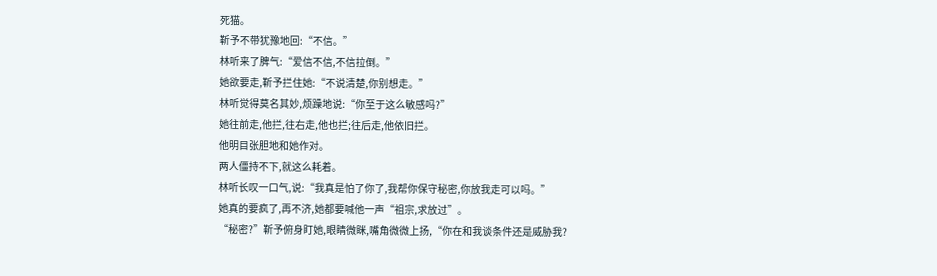死猫。
靳予不带犹豫地回:“不信。”
林听来了脾气:“爱信不信,不信拉倒。”
她欲要走,靳予拦住她:“不说清楚,你别想走。”
林听觉得莫名其妙,烦躁地说:“你至于这么敏感吗?”
她往前走,他拦,往右走,他也拦;往后走,他依旧拦。
他明目张胆地和她作对。
两人僵持不下,就这么耗着。
林听长叹一口气,说:“我真是怕了你了,我帮你保守秘密,你放我走可以吗。”
她真的要疯了,再不济,她都要喊他一声“祖宗,求放过”。
“秘密?”靳予俯身盯她,眼睛微眯,嘴角微微上扬,“你在和我谈条件还是威胁我?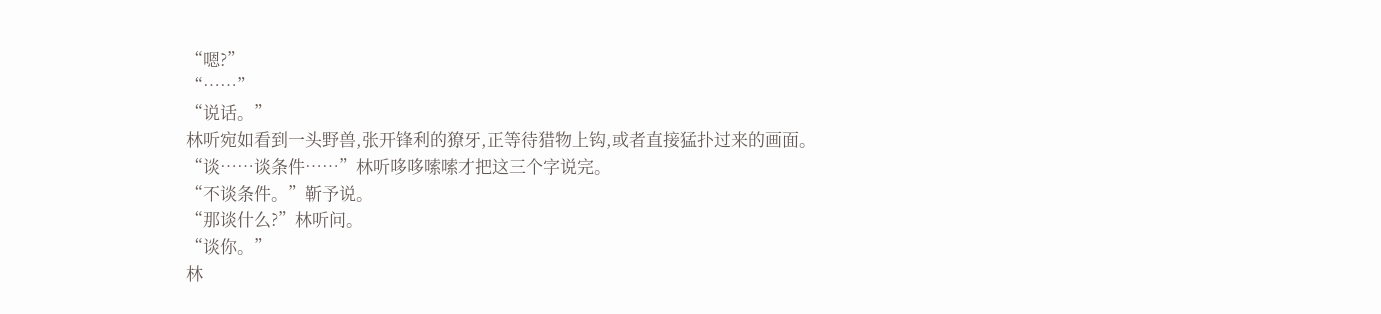“嗯?”
“……”
“说话。”
林听宛如看到一头野兽,张开锋利的獠牙,正等待猎物上钩,或者直接猛扑过来的画面。
“谈……谈条件……”林听哆哆嗦嗦才把这三个字说完。
“不谈条件。”靳予说。
“那谈什么?”林听问。
“谈你。”
林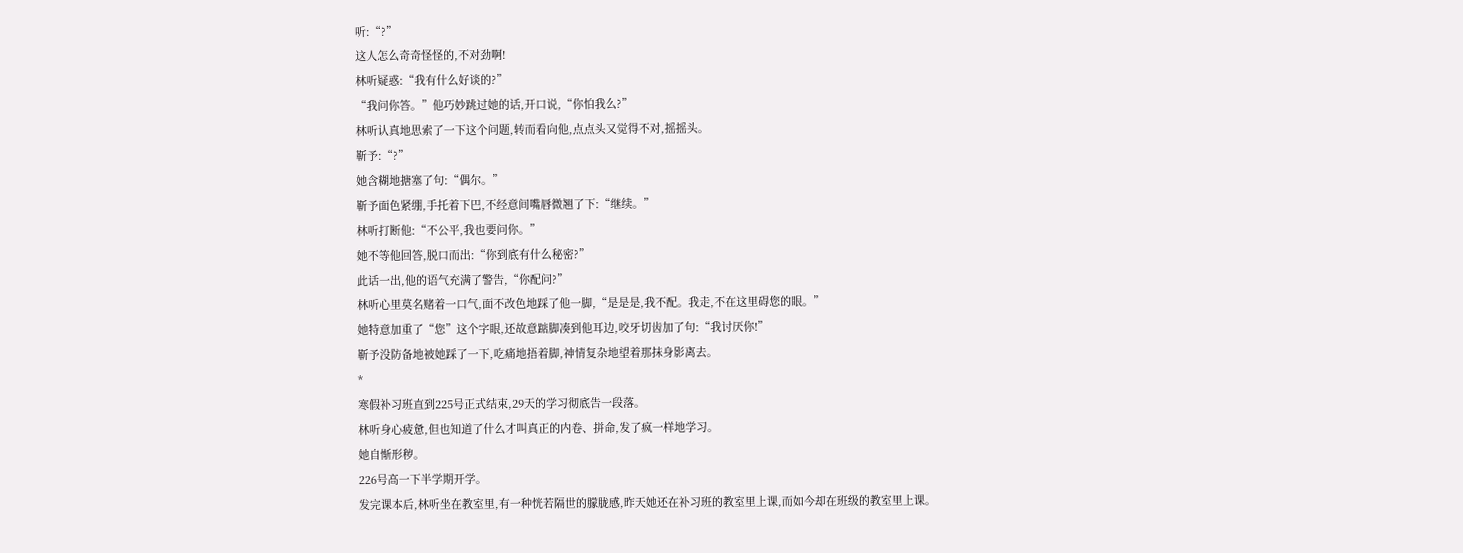听:“?”
这人怎么奇奇怪怪的,不对劲啊!
林听疑惑:“我有什么好谈的?”
“我问你答。”他巧妙跳过她的话,开口说,“你怕我么?”
林听认真地思索了一下这个问题,转而看向他,点点头又觉得不对,摇摇头。
靳予:“?”
她含糊地搪塞了句:“偶尔。”
靳予面色紧绷,手托着下巴,不经意间嘴唇微翘了下:“继续。”
林听打断他:“不公平,我也要问你。”
她不等他回答,脱口而出:“你到底有什么秘密?”
此话一出,他的语气充满了警告,“你配问?”
林听心里莫名赌着一口气,面不改色地踩了他一脚,“是是是,我不配。我走,不在这里碍您的眼。”
她特意加重了“您”这个字眼,还故意踮脚凑到他耳边,咬牙切齿加了句:“我讨厌你!”
靳予没防备地被她踩了一下,吃痛地捂着脚,神情复杂地望着那抹身影离去。
*
寒假补习班直到225号正式结束,29天的学习彻底告一段落。
林听身心疲惫,但也知道了什么才叫真正的内卷、拼命,发了疯一样地学习。
她自惭形秽。
226号高一下半学期开学。
发完课本后,林听坐在教室里,有一种恍若隔世的朦胧感,昨天她还在补习班的教室里上课,而如今却在班级的教室里上课。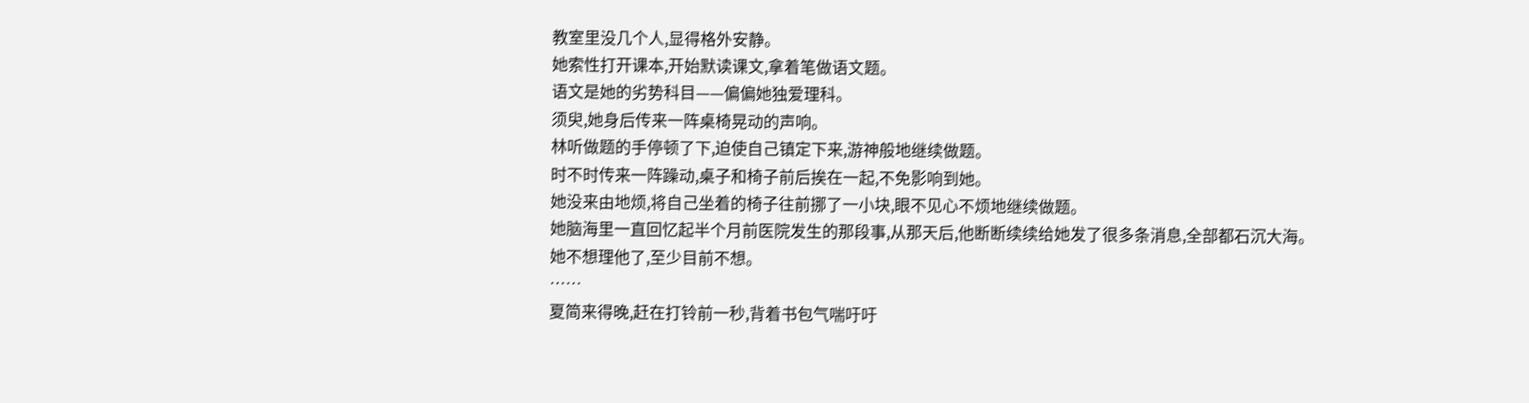教室里没几个人,显得格外安静。
她索性打开课本,开始默读课文,拿着笔做语文题。
语文是她的劣势科目——偏偏她独爱理科。
须臾,她身后传来一阵桌椅晃动的声响。
林听做题的手停顿了下,迫使自己镇定下来,游神般地继续做题。
时不时传来一阵躁动,桌子和椅子前后挨在一起,不免影响到她。
她没来由地烦,将自己坐着的椅子往前挪了一小块,眼不见心不烦地继续做题。
她脑海里一直回忆起半个月前医院发生的那段事,从那天后,他断断续续给她发了很多条消息,全部都石沉大海。
她不想理他了,至少目前不想。
……
夏简来得晚,赶在打铃前一秒,背着书包气喘吁吁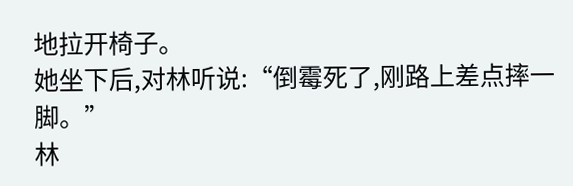地拉开椅子。
她坐下后,对林听说:“倒霉死了,刚路上差点摔一脚。”
林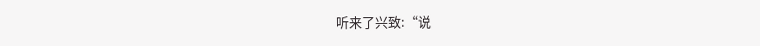听来了兴致:“说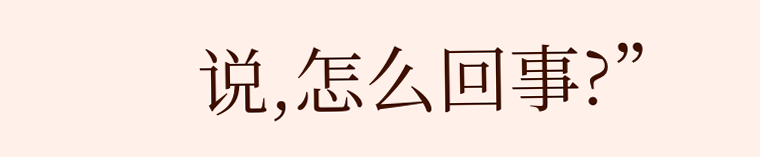说,怎么回事?”